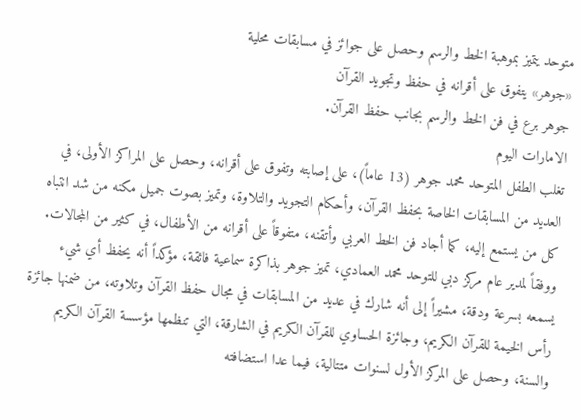متوحد يتميز بموهبة الخط والرسم وحصل على جوائز في مسابقات محلية
«جوهر» يتفوق على أقرانه في حفظ وتجويد القرآن
جوهر برع في فن الخط والرسم بجانب حفظ القرآن.
الامارات اليوم
تغلب الطفل المتوحد محمد جوهر (13 عاماً)، على إصابته وتفوق على أقرانه، وحصل على المراكز الأولى، في العديد من المسابقات الخاصة بحفظ القرآن، وأحكام التجويد والتلاوة، وتميز بصوت جميل مكنه من شد انتباه كل من يستمع إليه، كما أجاد فن الخط العربي وأتقنه، متفوقاً على أقرانه من الأطفال، في كثير من المجالات.
ووفقاً لمدير عام مركز دبي للتوحد محمد العمادي، تميز جوهر بذاكرة سماعية فائقة، مؤكداً أنه يحفظ أي شيء يسمعه بسرعة ودقة، مشيراً إلى أنه شارك في عديد من المسابقات في مجال حفظ القرآن وتلاوته، من ضمنها جائزة رأس الخيمة للقرآن الكريم، وجائزة الحساوي للقرآن الكريم في الشارقة، التي تنظمها مؤسسة القرآن الكريم والسنة، وحصل على المركز الأول لسنوات متتالية، فيما عدا استضافته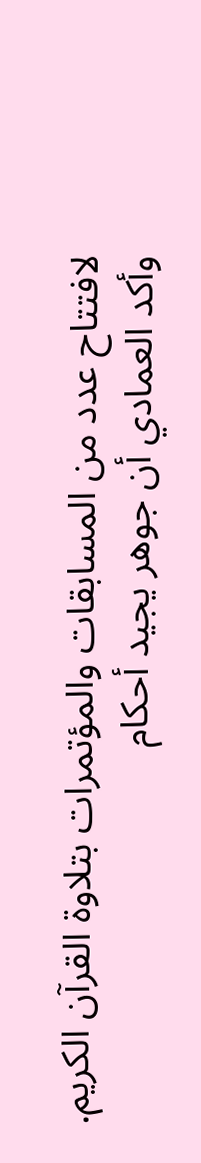لافتتاح عدد من المسابقات والمؤتمرات بتلاوة القرآن الكريم.
وأكد العمادي أن جوهر يجيد أحكام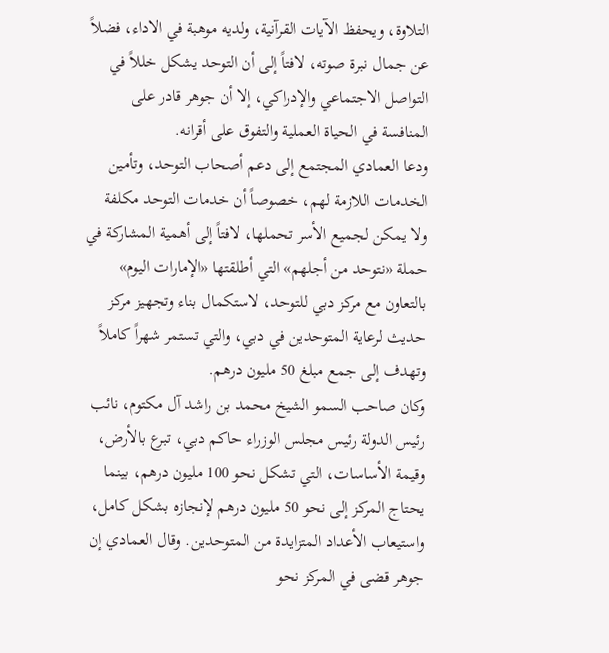التلاوة، ويحفظ الآيات القرآنية، ولديه موهبة في الاداء، فضلاً عن جمال نبرة صوته، لافتاً إلى أن التوحد يشكل خللاً في التواصل الاجتماعي والإدراكي، إلا أن جوهر قادر على المنافسة في الحياة العملية والتفوق على أقرانه.
ودعا العمادي المجتمع إلى دعم أصحاب التوحد، وتأمين الخدمات اللازمة لهم، خصوصاً أن خدمات التوحد مكلفة ولا يمكن لجميع الأسر تحملها، لافتاً إلى أهمية المشاركة في حملة «نتوحد من أجلهم» التي أطلقتها «الإمارات اليوم» بالتعاون مع مركز دبي للتوحد، لاستكمال بناء وتجهيز مركز حديث لرعاية المتوحدين في دبي، والتي تستمر شهراً كاملاً وتهدف إلى جمع مبلغ 50 مليون درهم.
وكان صاحب السمو الشيخ محمد بن راشد آل مكتوم، نائب رئيس الدولة رئيس مجلس الوزراء حاكم دبي، تبرع بالأرض، وقيمة الأساسات، التي تشكل نحو 100 مليون درهم، بينما يحتاج المركز إلى نحو 50 مليون درهم لإنجازه بشكل كامل، واستيعاب الأعداد المتزايدة من المتوحدين. وقال العمادي إن جوهر قضى في المركز نحو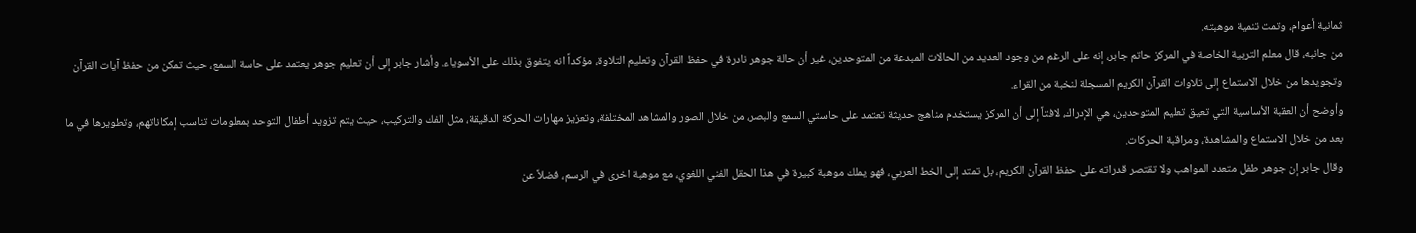ثمانية أعوام، وتمت تنمية موهبته.
من جانبه، قال معلم التربية الخاصة في المركز حاتم جابر، إنه على الرغم من وجود العديد من الحالات المبدعة من المتوحدين، غير أن حالة جوهر نادرة في حفظ القرآن وتعليم التلاوة، مؤكداً انه يتفوق بذلك على الأسوياء. وأشار جابر إلى أن تعليم جوهر يعتمد على حاسة السمع، حيث تمكن من حفظ آيات القرآن وتجويدها من خلال الاستماع إلى تلاوات القرآن الكريم المسجلة لنخبة من القراء.
وأوضح أن العقبة الأساسية التي تعيق تعليم المتوحدين، هي الإدراك، لافتاً إلى أن المركز يستخدم مناهج حديثة تعتمد على حاستي السمع والبصر، من خلال الصور والمشاهد المختلفة، وتعزيز مهارات الحركة الدقيقة، مثل الفك والتركيب، حيث يتم تزويد أطفال التوحد بمعلومات تناسب إمكاناتهم، وتطويرها في ما بعد من خلال الاستماع والمشاهدة، ومراقبة الحركات.
وقال جابر إن جوهر طفل متعدد المواهب ولا تقتصر قدراته على حفظ القرآن الكريم، بل تمتد إلى الخط العربي، فهو يملك موهبة كبيرة في هذا الحقل الفني اللغوي، مع موهبة اخرى في الرسم، فضلاً عن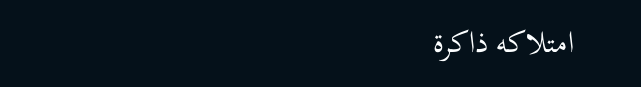امتلاكه ذاكرة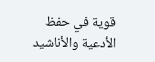قوية في حفظ الأدعية والأناشيد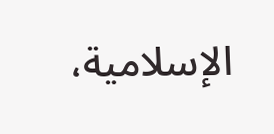الإسلامية،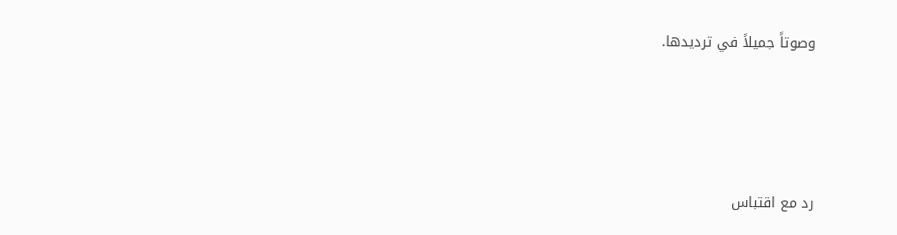وصوتاً جميلاً في ترديدها.





رد مع اقتباس